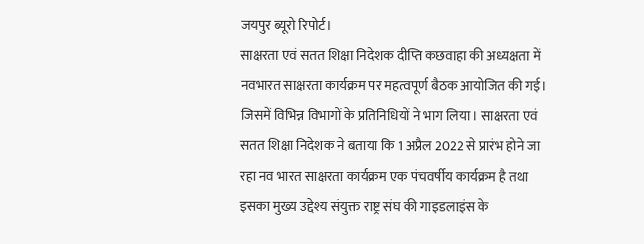जयपुर ब्यूरो रिपोर्ट।
साक्षरता एवं सतत शिक्षा निदेशक दीप्ति कछवाहा की अध्यक्षता में नवभारत साक्षरता कार्यक्रम पर महत्वपूर्ण बैठक आयोजित की गई। जिसमें विभिन्न विभागों के प्रतिनिधियों ने भाग लिया। साक्षरता एवं सतत शिक्षा निदेशक ने बताया कि 1 अप्रैल 2022 से प्रारंभ होने जा रहा नव भारत साक्षरता कार्यक्रम एक पंचवर्षीय कार्यक्रम है तथा इसका मुख्य उद्देश्य संयुक्त राष्ट्र संघ की गाइडलाइंस के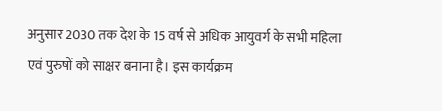अनुसार 2030 तक देश के 15 वर्ष से अधिक आयुवर्ग के सभी महिला एवं पुरुषों को साक्षर बनाना है। इस कार्यक्रम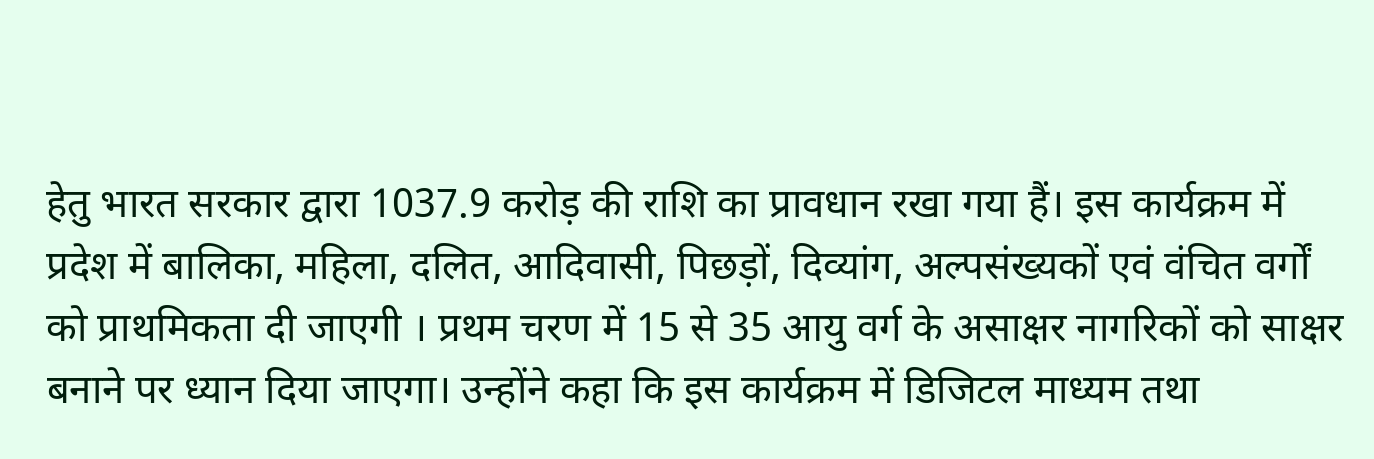हेतु भारत सरकार द्वारा 1037.9 करोड़ की राशि का प्रावधान रखा गया हैं। इस कार्यक्रम में प्रदेश में बालिका, महिला, दलित, आदिवासी, पिछड़ों, दिव्यांग, अल्पसंख्यकों एवं वंचित वर्गों को प्राथमिकता दी जाएगी । प्रथम चरण में 15 से 35 आयु वर्ग के असाक्षर नागरिकों को साक्षर बनाने पर ध्यान दिया जाएगा। उन्होंने कहा कि इस कार्यक्रम में डिजिटल माध्यम तथा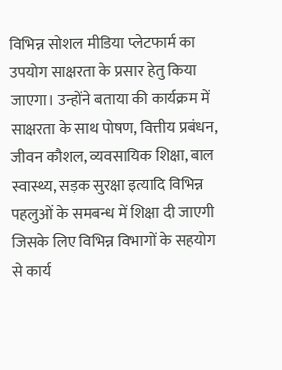विभिन्न सोशल मीडिया प्लेटफार्म का उपयोग साक्षरता के प्रसार हेतु किया जाएगा। उन्होंने बताया की कार्यक्रम में साक्षरता के साथ पोषण, वित्तीय प्रबंधन, जीवन कौशल, व्यवसायिक शिक्षा, बाल स्वास्थ्य, सड़क सुरक्षा इत्यादि विभिन्न पहलुओं के समबन्ध में शिक्षा दी जाएगी जिसके लिए विभिन्न विभागों के सहयोग से कार्य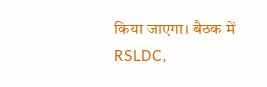किया जाएगा। बैठक में RSLDC,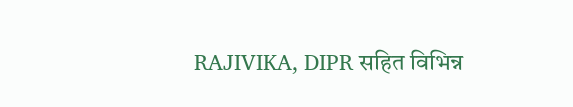RAJIVIKA, DIPR सहित विभिन्न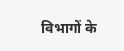विभागों के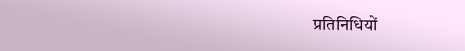प्रतिनिधियों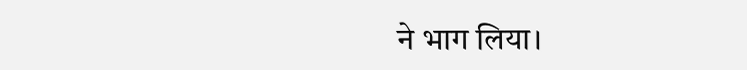ने भाग लिया।